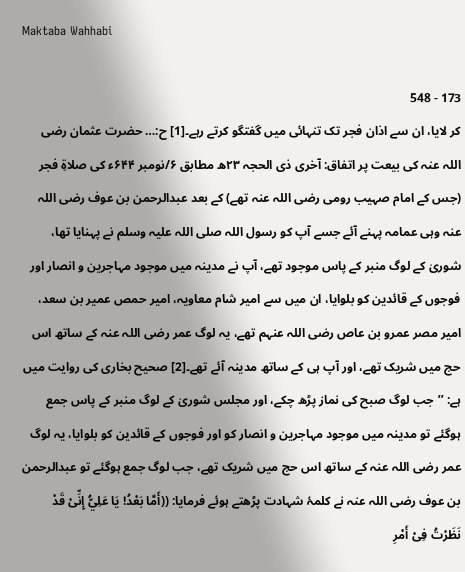Maktaba Wahhabi

173 - 548
کر لایا، ان سے اذان فجر تک تنہائی میں گفتگو کرتے رہے۔[1] ح:… حضرت عثمان رضی اللہ عنہ کی بیعت پر اتفاق: آخری ذی الحجہ ۲۳ھ مطابق ۶/نومبر ۶۴۴ء کی صلاۃِ فجر (جس کے امام صہیب رومی رضی اللہ عنہ تھے) کے بعد عبدالرحمن بن عوف رضی اللہ عنہ وہی عمامہ پہنے آئے جسے آپ کو رسول اللہ صلی اللہ علیہ وسلم نے پہنایا تھا، شوریٰ کے لوگ منبر کے پاس موجود تھے، آپ نے مدینہ میں موجود مہاجرین و انصار اور فوجوں کے قائدین کو بلوایا، ان میں سے امیر شام معاویہ، امیر حمص عمیر بن سعد، امیر مصر عمرو بن عاص رضی اللہ عنہم تھے، یہ لوگ عمر رضی اللہ عنہ کے ساتھ اس حج میں شریک تھے، اور آپ ہی کے ساتھ مدینہ آئے تھے۔[2] صحیح بخاری کی روایت میں ہے: ’’جب لوگ صبح کی نماز پڑھ چکے، اور مجلس شوریٰ کے لوگ منبر کے پاس جمع ہوگئے تو مدینہ میں موجود مہاجرین و انصار کو اور فوجوں کے قائدین کو بلوایا، یہ لوگ عمر رضی اللہ عنہ کے ساتھ اس حج میں شریک تھے، جب لوگ جمع ہوگئے تو عبدالرحمن بن عوف رضی اللہ عنہ نے کلمۂ شہادت پڑھتے ہوئے فرمایا: ((أَمَّا بَعْدُ! یَا عَلِيُّ إِنِّیْ قَدْ نَظَرْتُ فِیْ أَمْرِ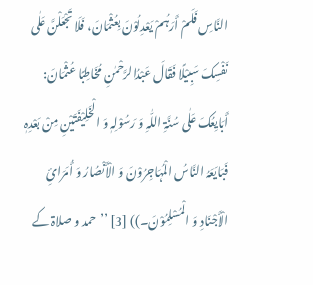النَّاسِ فَلَمْ أَرَہُمْ یَعْدِلُوْنَ بِعُثْمَانَ، فَلَا تَجْعَلْنَّ عَلٰی نَفْسِکَ سَبِیْلًا فَقَالَ عَبْدُالرَّحْمٰنِ مُخَاطِبًا عُثْمَانَ: أَبَایِعُکَ عَلٰی سُنَّۃِ اللّٰہِ وَ رَسُوْلِہٖ وَ الْخَلِیْفَتَیْنِ مِنْ بَعْدِہٖ فَبَایَعَہُ النَّاسُ الْمُہَاجِرُوْنَ وَ الْأَنْصُارُ وَ أُمَرَائِ الْأَجْنَادِ وَ الْمُسْلِمُوْنَ۔)) [3] ’’حمد و صلاۃ کے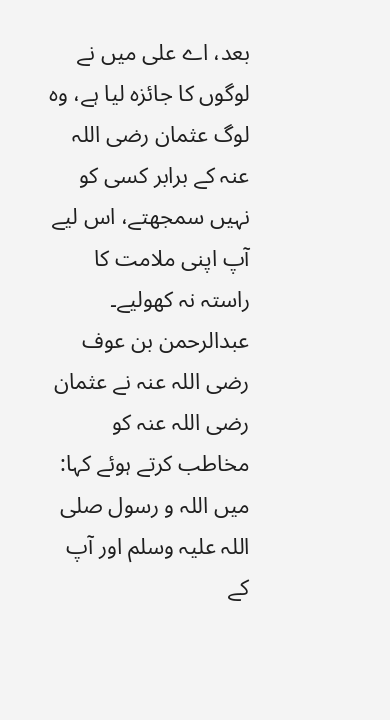بعد، اے علی میں نے لوگوں کا جائزہ لیا ہے، وہ لوگ عثمان رضی اللہ عنہ کے برابر کسی کو نہیں سمجھتے، اس لیے آپ اپنی ملامت کا راستہ نہ کھولیے۔ عبدالرحمن بن عوف رضی اللہ عنہ نے عثمان رضی اللہ عنہ کو مخاطب کرتے ہوئے کہا: میں اللہ و رسول صلی اللہ علیہ وسلم اور آپ کے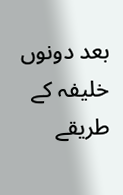بعد دونوں خلیفہ کے طریقے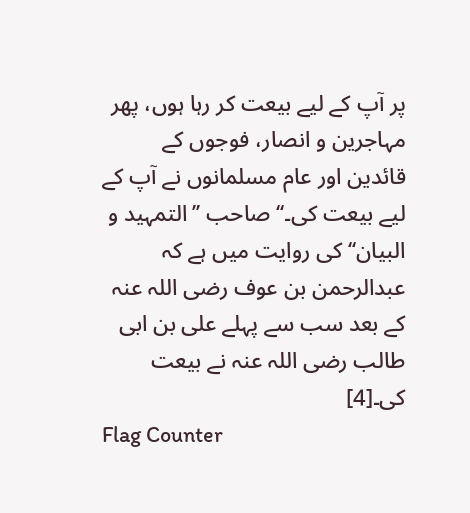پر آپ کے لیے بیعت کر رہا ہوں، پھر مہاجرین و انصار، فوجوں کے قائدین اور عام مسلمانوں نے آپ کے لیے بیعت کی۔‘‘ صاحب ’’التمہید و البیان‘‘ کی روایت میں ہے کہ عبدالرحمن بن عوف رضی اللہ عنہ کے بعد سب سے پہلے علی بن ابی طالب رضی اللہ عنہ نے بیعت کی۔[4]
Flag Counter